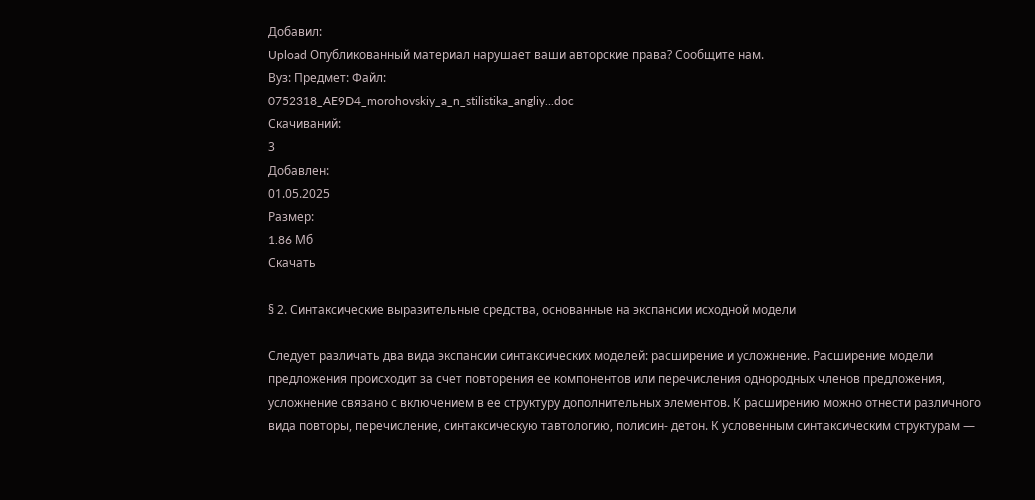Добавил:
Upload Опубликованный материал нарушает ваши авторские права? Сообщите нам.
Вуз: Предмет: Файл:
0752318_AE9D4_morohovskiy_a_n_stilistika_angliy...doc
Скачиваний:
3
Добавлен:
01.05.2025
Размер:
1.86 Mб
Скачать

§ 2. Синтаксические выразительные средства, основанные на экспансии исходной модели

Следует различать два вида экспансии синтаксических моделей: расширение и усложнение. Расширение модели предложения происходит за счет повторения ее компонентов или перечисления однородных членов предложения, усложнение связано с включением в ее структуру дополнительных элементов. К расширению можно отнести различного вида повторы, перечисление, синтаксическую тавтологию, полисин- детон. К условенным синтаксическим структурам —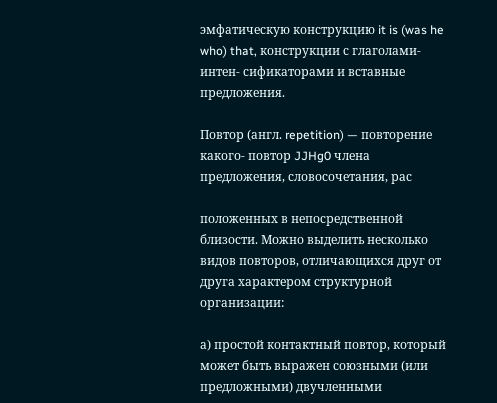эмфатическую конструкцию it is (was he who) that, конструкции с глаголами-интен- сификаторами и вставные предложения.

Повтор (англ. repetition) — повторение какого- повтор JJHg0 члена предложения, словосочетания, рас

положенных в непосредственной близости. Можно выделить несколько видов повторов, отличающихся друг от друга характером структурной организации:

а) простой контактный повтор, который может быть выражен союзными (или предложными) двучленными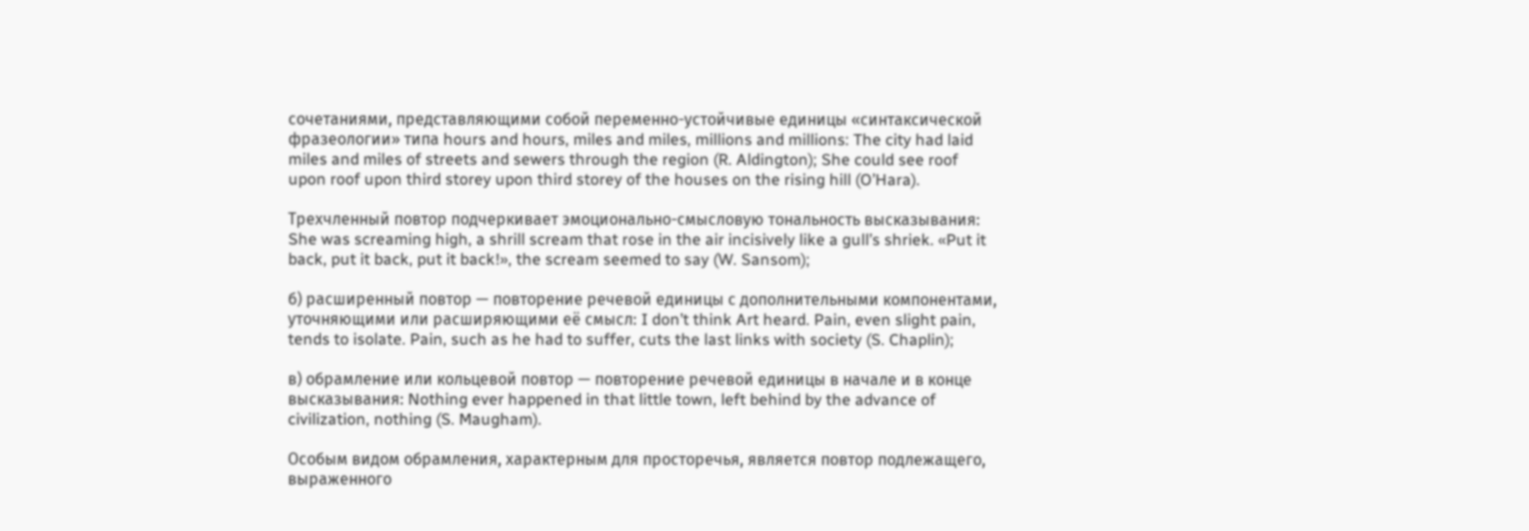сочетаниями, представляющими собой переменно-устойчивые единицы «синтаксической фразеологии» типа hours and hours, miles and miles, millions and millions: The city had laid miles and miles of streets and sewers through the region (R. Aldington); She could see roof upon roof upon third storey upon third storey of the houses on the rising hill (O’Hara).

Трехчленный повтор подчеркивает эмоционально-смысловую тональность высказывания: She was screaming high, a shrill scream that rose in the air incisively like a gull’s shriek. «Put it back, put it back, put it back!», the scream seemed to say (W. Sansom);

б) расширенный повтор — повторение речевой единицы с дополнительными компонентами, уточняющими или расширяющими её смысл: I don’t think Art heard. Pain, even slight pain, tends to isolate. Pain, such as he had to suffer, cuts the last links with society (S. Chaplin);

в) обрамление или кольцевой повтор — повторение речевой единицы в начале и в конце высказывания: Nothing ever happened in that little town, left behind by the advance of civilization, nothing (S. Maugham).

Особым видом обрамления, характерным для просторечья, является повтор подлежащего, выраженного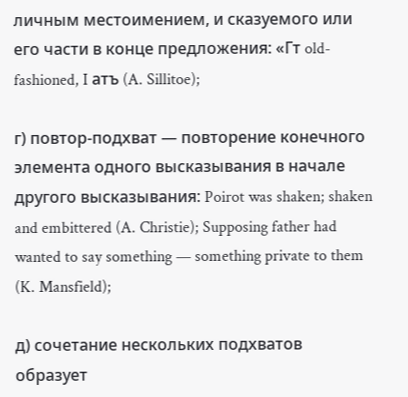личным местоимением, и сказуемого или его части в конце предложения: «Гт old-fashioned, I атъ (A. Sillitoe);

г) повтор-подхват — повторение конечного элемента одного высказывания в начале другого высказывания: Poirot was shaken; shaken and embittered (A. Christie); Supposing father had wanted to say something — something private to them (K. Mansfield);

д) сочетание нескольких подхватов образует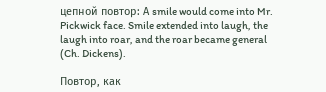цепной повтор: А smile would come into Mr. Pickwick face. Smile extended into laugh, the laugh into roar, and the roar became general (Ch. Dickens).

Повтор, как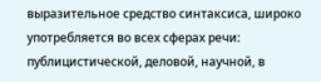выразительное средство синтаксиса, широко употребляется во всех сферах речи: публицистической, деловой, научной, в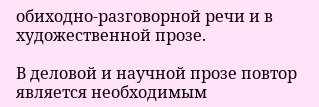обиходно-разговорной речи и в художественной прозе.

В деловой и научной прозе повтор является необходимым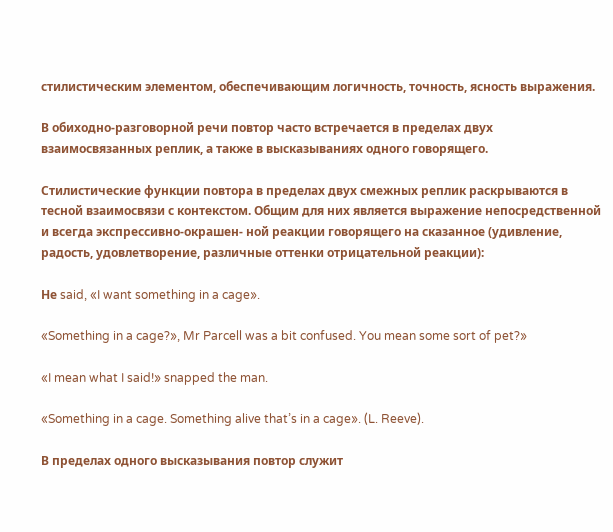стилистическим элементом, обеспечивающим логичность, точность, ясность выражения.

В обиходно-разговорной речи повтор часто встречается в пределах двух взаимосвязанных реплик, а также в высказываниях одного говорящего.

Стилистические функции повтора в пределах двух смежных реплик раскрываются в тесной взаимосвязи с контекстом. Общим для них является выражение непосредственной и всегда экспрессивно-окрашен- ной реакции говорящего на сказанное (удивление, радость, удовлетворение, различные оттенки отрицательной реакции):

Не said, «I want something in a cage».

«Something in a cage?», Mr Parcell was a bit confused. You mean some sort of pet?»

«I mean what I said!» snapped the man.

«Something in a cage. Something alive that’s in a cage». (L. Reeve).

В пределах одного высказывания повтор служит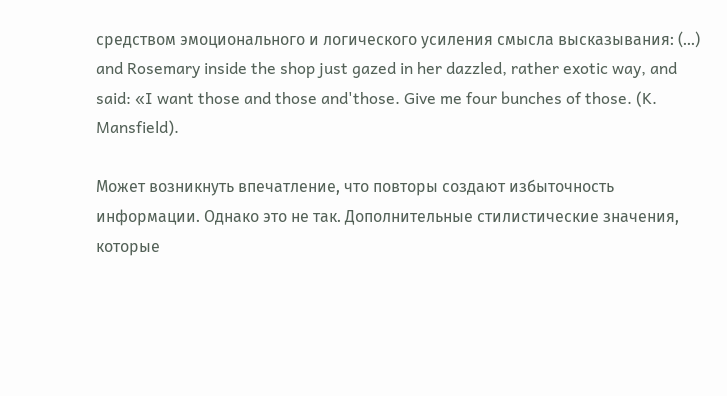средством эмоционального и логического усиления смысла высказывания: (...) and Rosemary inside the shop just gazed in her dazzled, rather exotic way, and said: «I want those and those and'those. Give me four bunches of those. (K. Mansfield).

Может возникнуть впечатление, что повторы создают избыточность информации. Однако это не так. Дополнительные стилистические значения, которые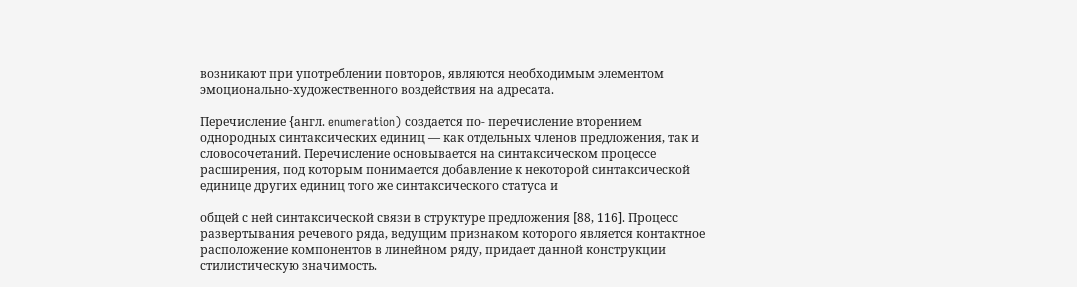возникают при употреблении повторов, являются необходимым элементом эмоционально-художественного воздействия на адресата.

Перечисление {англ. enumeration) создается по- перечисление вторением однородных синтаксических единиц — как отдельных членов предложения, так и словосочетаний. Перечисление основывается на синтаксическом процессе расширения, под которым понимается добавление к некоторой синтаксической единице других единиц того же синтаксического статуса и

общей с ней синтаксической связи в структуре предложения [88, 116]. Процесс развертывания речевого ряда, ведущим признаком которого является контактное расположение компонентов в линейном ряду, придает данной конструкции стилистическую значимость.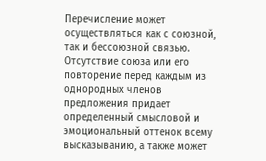Перечисление может осуществляться как с союзной, так и бессоюзной связью. Отсутствие союза или его повторение перед каждым из однородных членов предложения придает определенный смысловой и эмоциональный оттенок всему высказыванию, а также может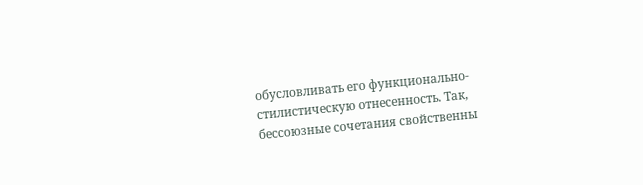обусловливать его функционально-стилистическую отнесенность. Так, бессоюзные сочетания свойственны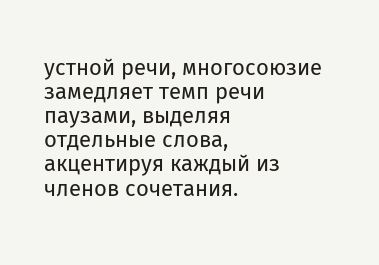устной речи, многосоюзие замедляет темп речи паузами, выделяя отдельные слова, акцентируя каждый из членов сочетания.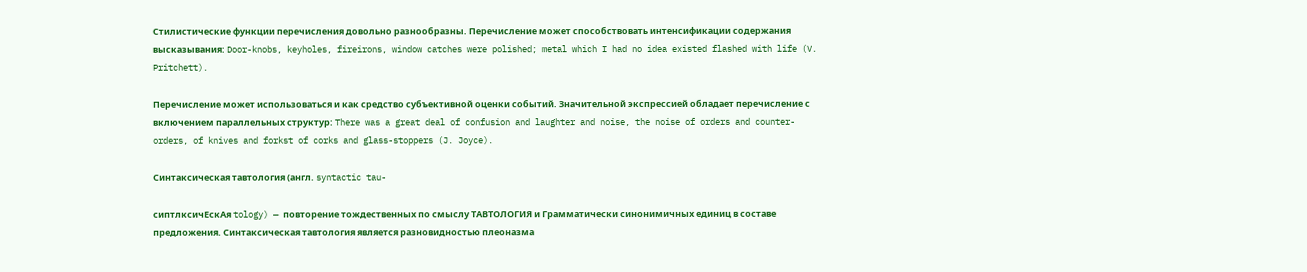Стилистические функции перечисления довольно разнообразны. Перечисление может способствовать интенсификации содержания высказывания: Door-knobs, keyholes, fireirons, window catches were polished; metal which I had no idea existed flashed with life (V. Pritchett).

Перечисление может использоваться и как средство субъективной оценки событий. Значительной экспрессией обладает перечисление с включением параллельных структур: There was a great deal of confusion and laughter and noise, the noise of orders and counter-orders, of knives and forkst of corks and glass-stoppers (J. Joyce).

Синтаксическая тавтология (англ. syntactic tau-

сиптлксичЕскАя tology) — повторение тождественных по смыслу ТАВТОЛОГИЯ и Грамматически синонимичных единиц в составе предложения. Синтаксическая тавтология является разновидностью плеоназма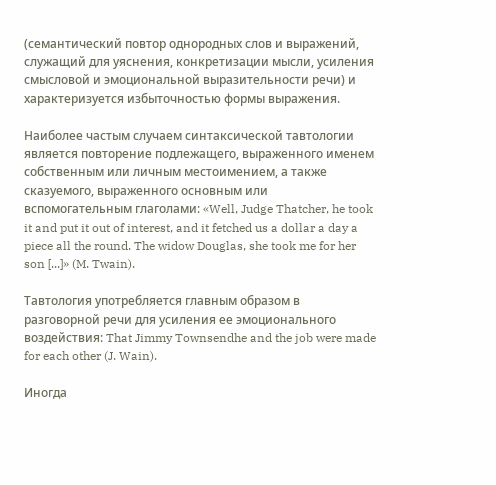(семантический повтор однородных слов и выражений, служащий для уяснения, конкретизации мысли, усиления смысловой и эмоциональной выразительности речи) и характеризуется избыточностью формы выражения.

Наиболее частым случаем синтаксической тавтологии является повторение подлежащего, выраженного именем собственным или личным местоимением, а также сказуемого, выраженного основным или вспомогательным глаголами: «Well, Judge Thatcher, he took it and put it out of interest, and it fetched us a dollar a day a piece all the round. The widow Douglas, she took me for her son [...]» (M. Twain).

Тавтология употребляется главным образом в разговорной речи для усиления ее эмоционального воздействия: That Jimmy Townsendhe and the job were made for each other (J. Wain).

Иногда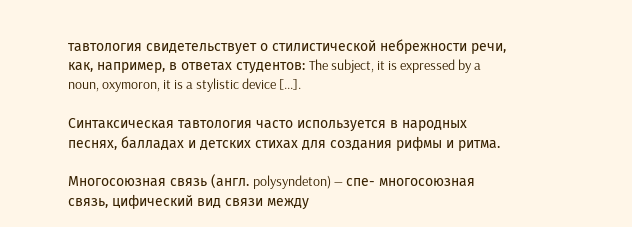тавтология свидетельствует о стилистической небрежности речи, как, например, в ответах студентов: The subject, it is expressed by a noun, oxymoron, it is a stylistic device [...].

Синтаксическая тавтология часто используется в народных песнях, балладах и детских стихах для создания рифмы и ритма.

Многосоюзная связь (англ. polysyndeton) — спе- многосоюзная связь, цифический вид связи между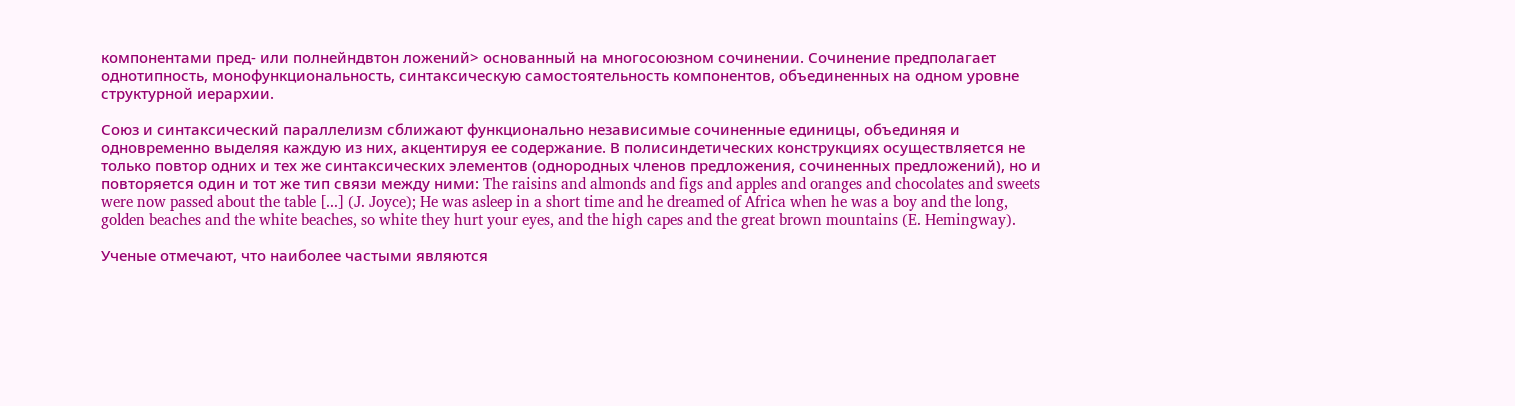компонентами пред- или полнейндвтон ложений> основанный на многосоюзном сочинении. Сочинение предполагает однотипность, монофункциональность, синтаксическую самостоятельность компонентов, объединенных на одном уровне структурной иерархии.

Союз и синтаксический параллелизм сближают функционально независимые сочиненные единицы, объединяя и одновременно выделяя каждую из них, акцентируя ее содержание. В полисиндетических конструкциях осуществляется не только повтор одних и тех же синтаксических элементов (однородных членов предложения, сочиненных предложений), но и повторяется один и тот же тип связи между ними: The raisins and almonds and figs and apples and oranges and chocolates and sweets were now passed about the table [...] (J. Joyce); He was asleep in a short time and he dreamed of Africa when he was a boy and the long, golden beaches and the white beaches, so white they hurt your eyes, and the high capes and the great brown mountains (E. Hemingway).

Ученые отмечают, что наиболее частыми являются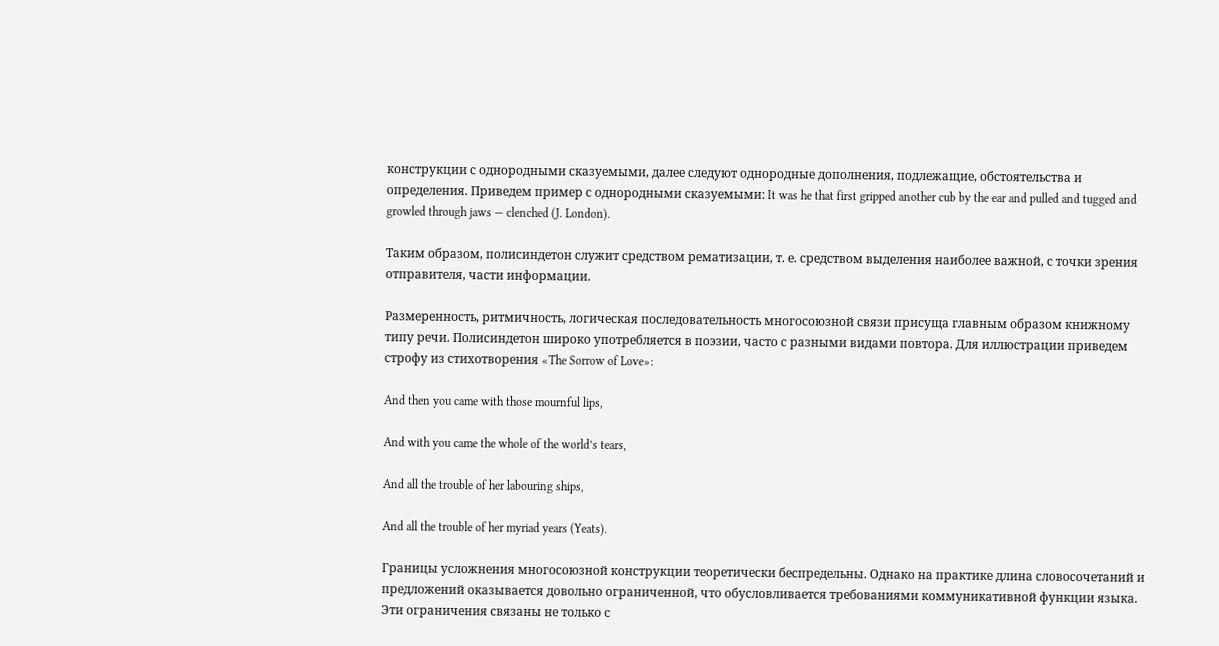конструкции с однородными сказуемыми, далее следуют однородные дополнения, подлежащие, обстоятельства и определения. Приведем пример с однородными сказуемыми: It was he that first gripped another cub by the ear and pulled and tugged and growled through jaws — clenched (J. London).

Таким образом, полисиндетон служит средством рематизации, т. е. средством выделения наиболее важной, с точки зрения отправителя, части информации.

Размеренность, ритмичность, логическая последовательность многосоюзной связи присуща главным образом книжному типу речи. Полисиндетон широко употребляется в поэзии, часто с разными видами повтора. Для иллюстрации приведем строфу из стихотворения «The Sorrow of Love»:

And then you came with those mournful lips,

And with you came the whole of the world’s tears,

And all the trouble of her labouring ships,

And all the trouble of her myriad years (Yeats).

Границы усложнения многосоюзной конструкции теоретически беспредельны. Однако на практике длина словосочетаний и предложений оказывается довольно ограниченной, что обусловливается требованиями коммуникативной функции языка. Эти ограничения связаны не только с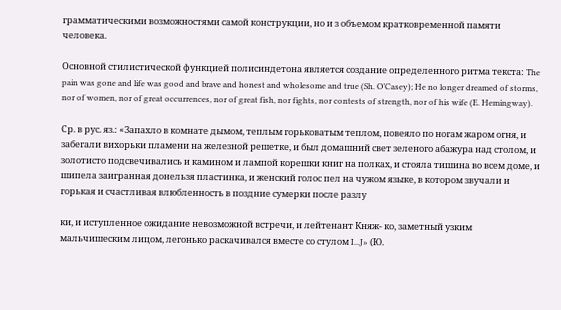грамматическими возможностями самой конструкции, но и з объемом кратковременной памяти человека.

Основной стилистической функцией полисиндетона является создание определенного ритма текста: The pain was gone and life was good and brave and honest and wholesome and true (Sh. O’Casey); He no longer dreamed of storms, nor of women, nor of great occurrences, nor of great fish, nor fights, nor contests of strength, nor of his wife (E. Hemingway).

Ср. в рус. яз.: «Запахло в комнате дымом, теплым горьковатым теплом, повеяло по ногам жаром огня, и забегали вихорьки пламени на железной решетке, и был домашний свет зеленого абажура над столом, и золотисто подсвечивались и камином и лампой корешки книг на полках, и стояла тишина во всем доме, и шипела заигранная донельзя пластинка, и женский голос пел на чужом языке, в котором звучали и горькая и счастливая влюбленность в поздние сумерки после разлу

ки, и иступленное ожидание невозможной встречи, и лейтенант Княж- ко, заметный узким мальчишеским лицом, легонько раскачивался вместе со стулом I...J» (Ю.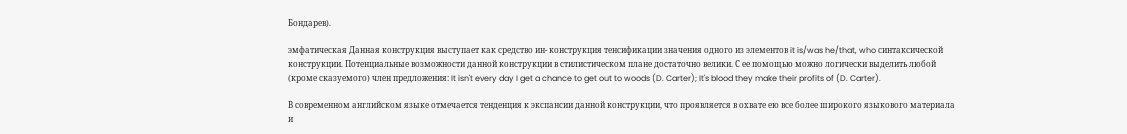Бондарев).

эмфатическая Данная конструкция выступает как средство ин- конструкция тенсификации значения одного из элементов it is/was he/that, who синтаксической конструкции. Потенциальные возможности данной конструкции в стилистическом плане достаточно велики. С ее помощью можно логически выделить любой (кроме сказуемого) член предложения: It isn't every day I get a chance to get out to woods (D. Carter); It's blood they make their profits of (D. Carter).

В современном английском языке отмечается тенденция к экспансии данной конструкции, что проявляется в охвате ею все более широкого языкового материала и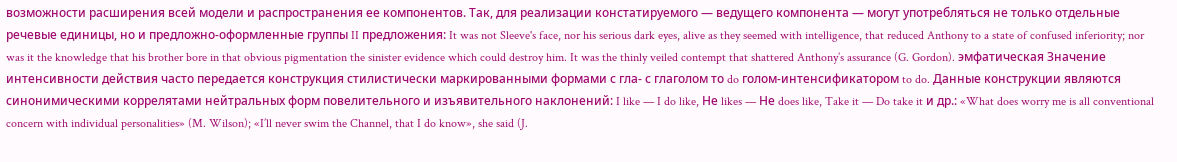возможности расширения всей модели и распространения ее компонентов. Так, для реализации констатируемого — ведущего компонента — могут употребляться не только отдельные речевые единицы, но и предложно-оформленные группы II предложения: It was not Sleeve's face, nor his serious dark eyes, alive as they seemed with intelligence, that reduced Anthony to a state of confused inferiority; nor was it the knowledge that his brother bore in that obvious pigmentation the sinister evidence which could destroy him. It was the thinly veiled contempt that shattered Anthony’s assurance (G. Gordon). эмфатическая Значение интенсивности действия часто передается конструкция стилистически маркированными формами с гла- с глаголом то do голом-интенсификатором to do. Данные конструкции являются синонимическими коррелятами нейтральных форм повелительного и изъявительного наклонений: I like — I do like, Не likes — Не does like, Take it — Do take it и др.: «What does worry me is all conventional concern with individual personalities» (M. Wilson); «I’ll never swim the Channel, that I do know», she said (J.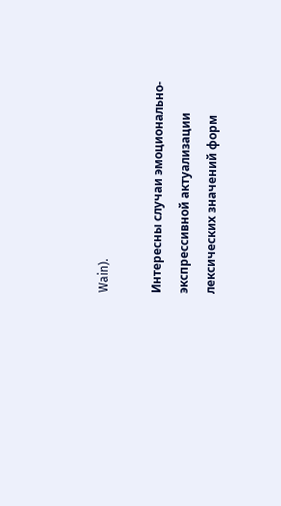Wain).

Интересны случаи эмоционально-экспрессивной актуализации лексических значений форм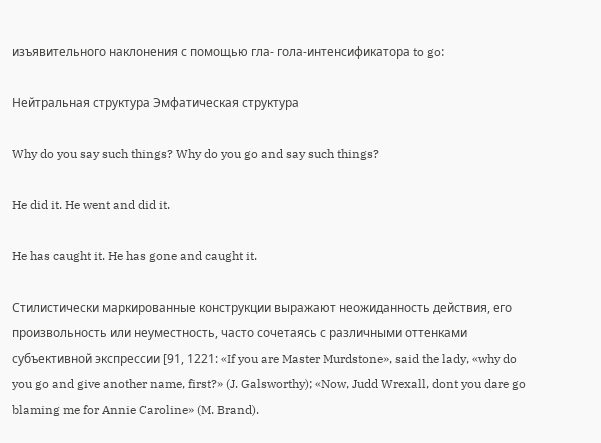изъявительного наклонения с помощью гла- гола-интенсификатора to go:

Нейтральная структура Эмфатическая структура

Why do you say such things? Why do you go and say such things?

He did it. He went and did it.

He has caught it. He has gone and caught it.

Стилистически маркированные конструкции выражают неожиданность действия, его произвольность или неуместность, часто сочетаясь с различными оттенками субъективной экспрессии [91, 1221: «If you are Master Murdstone», said the lady, «why do you go and give another name, first?» (J. Galsworthy); «Now, Judd Wrexall, dont you dare go blaming me for Annie Caroline» (M. Brand).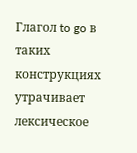Глагол to go в таких конструкциях утрачивает лексическое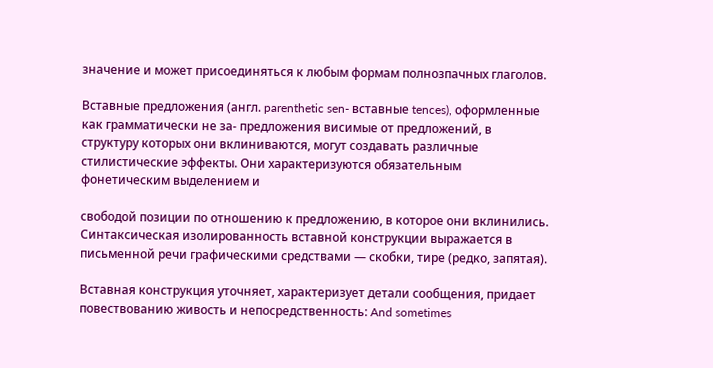значение и может присоединяться к любым формам полнозпачных глаголов.

Вставные предложения (англ. parenthetic sen- вставные tences), оформленные как грамматически не за- предложения висимые от предложений, в структуру которых они вклиниваются, могут создавать различные стилистические эффекты. Они характеризуются обязательным фонетическим выделением и

свободой позиции по отношению к предложению, в которое они вклинились. Синтаксическая изолированность вставной конструкции выражается в письменной речи графическими средствами — скобки, тире (редко, запятая).

Вставная конструкция уточняет, характеризует детали сообщения, придает повествованию живость и непосредственность: And sometimes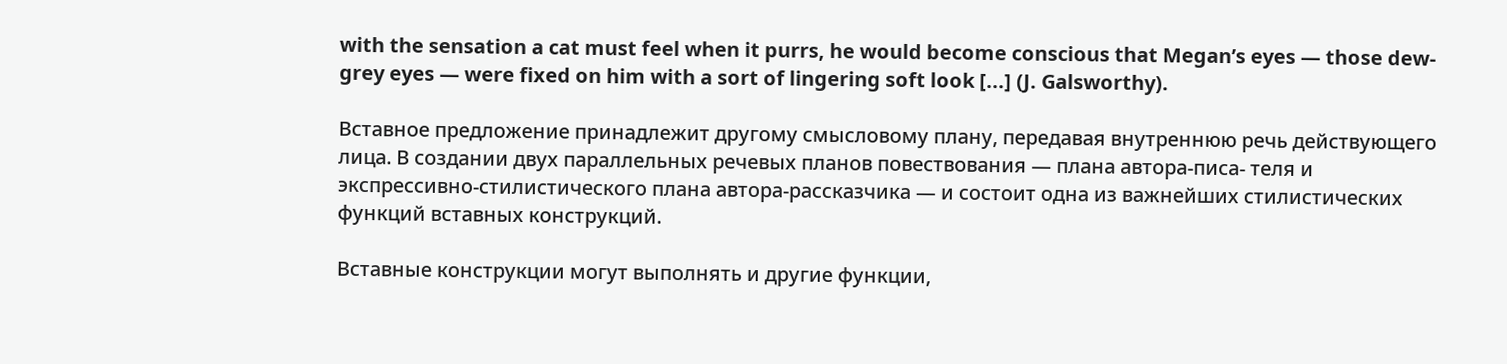with the sensation a cat must feel when it purrs, he would become conscious that Megan’s eyes — those dew-grey eyes — were fixed on him with a sort of lingering soft look [...] (J. Galsworthy).

Вставное предложение принадлежит другому смысловому плану, передавая внутреннюю речь действующего лица. В создании двух параллельных речевых планов повествования — плана автора-писа- теля и экспрессивно-стилистического плана автора-рассказчика — и состоит одна из важнейших стилистических функций вставных конструкций.

Вставные конструкции могут выполнять и другие функции,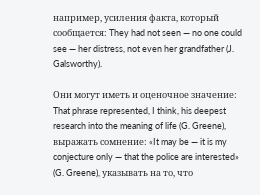например, усиления факта, который сообщается: They had not seen — no one could see — her distress, not even her grandfather (J. Galsworthy).

Они могут иметь и оценочное значение: That phrase represented, I think, his deepest research into the meaning of life (G. Greene), выражать сомнение: «It may be — it is my conjecture only — that the police are interested» (G. Greene), указывать на то, что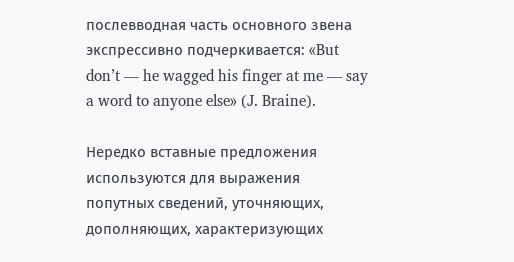послевводная часть основного звена экспрессивно подчеркивается: «But don’t — he wagged his finger at me — say a word to anyone else» (J. Braine).

Нередко вставные предложения используются для выражения попутных сведений, уточняющих, дополняющих, характеризующих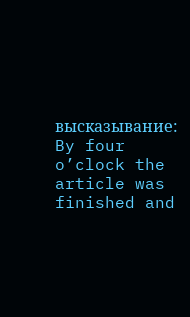высказывание: By four o’clock the article was finished and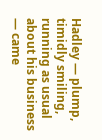Hadley — plump, timidly smiling, running as usual about his business — came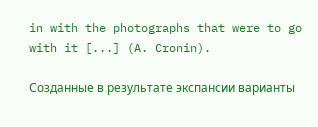in with the photographs that were to go with it [...] (A. Cronin).

Созданные в результате экспансии варианты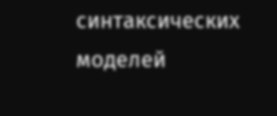синтаксических моделей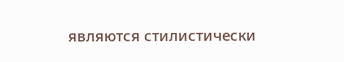являются стилистически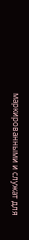маркированными и служат для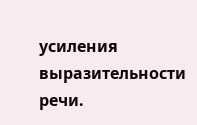усиления выразительности речи.